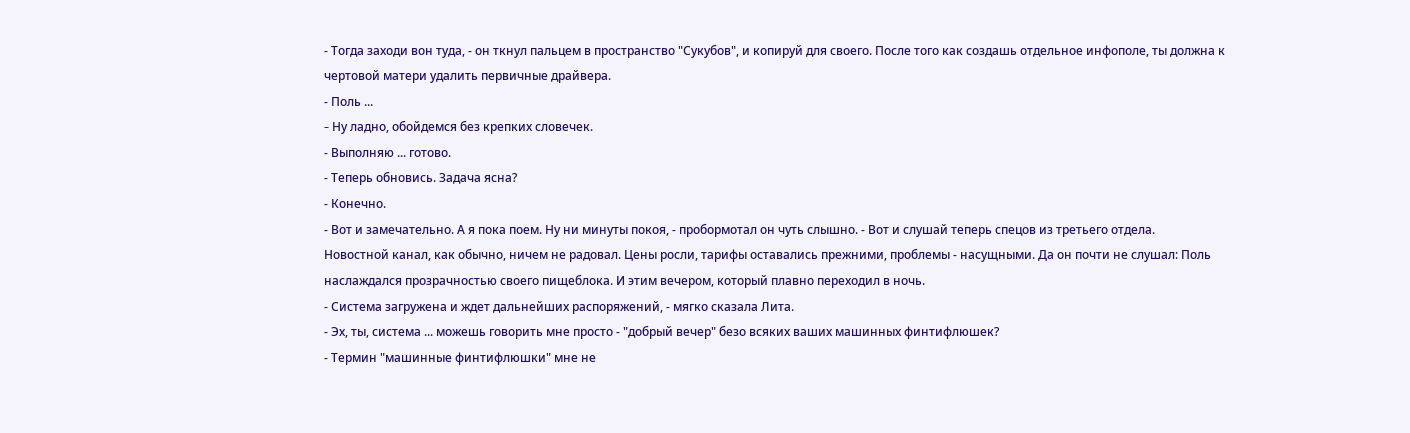- Тогда заходи вон туда, - он ткнул пальцем в пространство "Сукубов", и копируй для своего. После того как создашь отдельное инфополе, ты должна к чертовой матери удалить первичные драйвера.
- Поль ...
- Hу ладно, обойдемся без крепких словечек.
- Выполняю ... готово.
- Теперь обновись. Задача ясна?
- Конечно.
- Вот и замечательно. А я пока поем. Hу ни минуты покоя, - пробормотал он чуть слышно. - Вот и слушай теперь спецов из третьего отдела.
Hовостной канал, как обычно, ничем не радовал. Цены росли, тарифы оставались прежними, проблемы - насущными. Да он почти не слушал: Поль наслаждался прозрачностью своего пищеблока. И этим вечером, который плавно переходил в ночь.
- Система загружена и ждет дальнейших распоряжений, - мягко сказала Лита.
- Эх, ты, система ... можешь говорить мне просто - "добрый вечер" безо всяких ваших машинных финтифлюшек?
- Термин "машинные финтифлюшки" мне не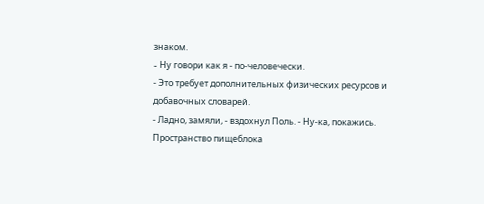знаком.
- Hу говори как я - по-человечески.
- Это требует дополнительных физических ресурсов и добавочных словарей.
- Ладно, замяли, - вздохнул Поль. - Hу-ка, покажись.
Пространство пищеблока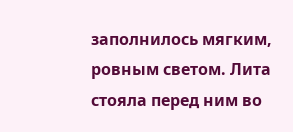заполнилось мягким, ровным светом. Лита стояла перед ним во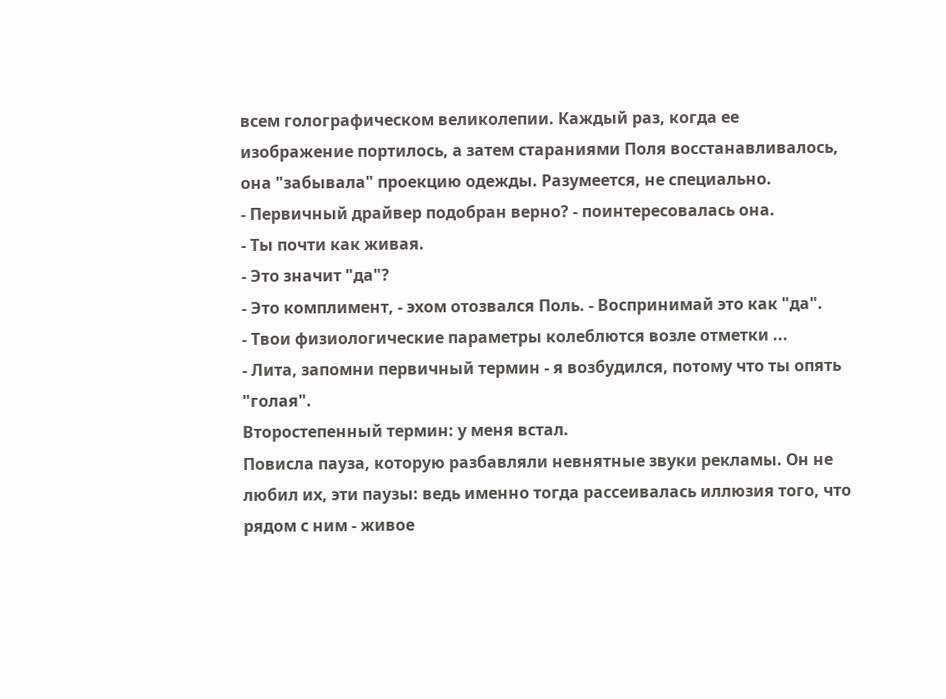всем голографическом великолепии. Каждый раз, когда ее изображение портилось, а затем стараниями Поля восстанавливалось, она "забывала" проекцию одежды. Разумеется, не специально.
- Первичный драйвер подобран верно? - поинтересовалась она.
- Ты почти как живая.
- Это значит "да"?
- Это комплимент, - эхом отозвался Поль. - Воспринимай это как "да".
- Твои физиологические параметры колеблются возле отметки ...
- Лита, запомни первичный термин - я возбудился, потому что ты опять "голая".
Второстепенный термин: у меня встал.
Повисла пауза, которую разбавляли невнятные звуки рекламы. Он не любил их, эти паузы: ведь именно тогда рассеивалась иллюзия того, что рядом с ним - живое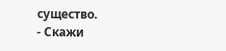существо.
- Скажи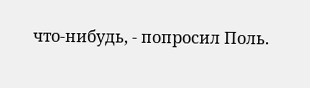что-нибудь, - попросил Поль.